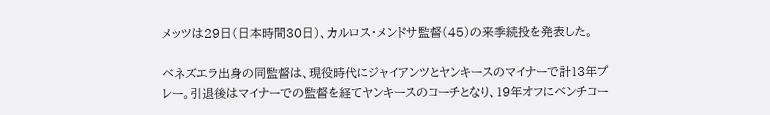メッツは29日(日本時間30日)、カルロス・メンドサ監督(45)の来季続投を発表した。

ベネズエラ出身の同監督は、現役時代にジャイアンツとヤンキースのマイナーで計13年プレー。引退後はマイナーでの監督を経てヤンキースのコーチとなり、19年オフにベンチコー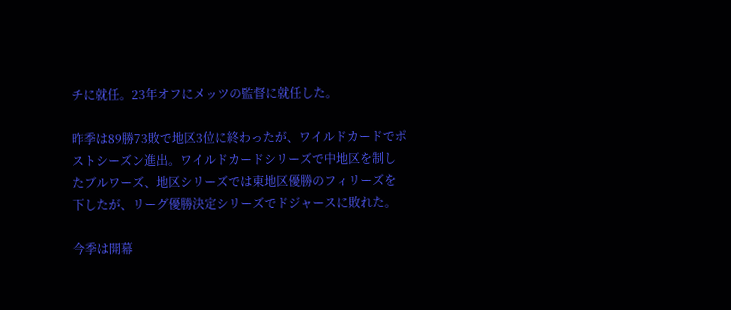チに就任。23年オフにメッツの監督に就任した。

昨季は89勝73敗で地区3位に終わったが、ワイルドカードでポストシーズン進出。ワイルドカードシリーズで中地区を制したブルワーズ、地区シリーズでは東地区優勝のフィリーズを下したが、リーグ優勝決定シリーズでドジャースに敗れた。

今季は開幕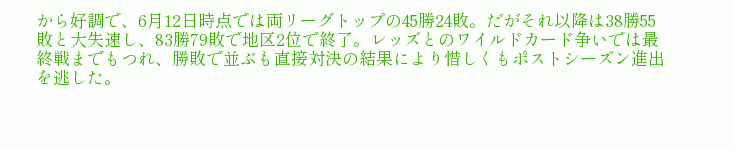から好調で、6月12日時点では両リーグトップの45勝24敗。だがそれ以降は38勝55敗と大失速し、83勝79敗で地区2位で終了。レッズとのワイルドカード争いでは最終戦までもつれ、勝敗で並ぶも直接対決の結果により惜しくもポストシーズン進出を逃した。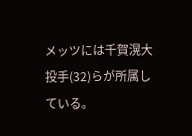メッツには千賀滉大投手(32)らが所属している。